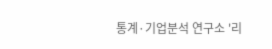통계·기업분석 연구소 '리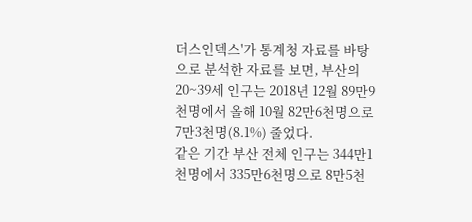더스인덱스'가 통계청 자료를 바탕으로 분석한 자료를 보면, 부산의 20~39세 인구는 2018년 12월 89만9천명에서 올해 10월 82만6천명으로 7만3천명(8.1%) 줄었다.
같은 기간 부산 전체 인구는 344만1천명에서 335만6천명으로 8만5천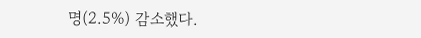명(2.5%) 감소했다.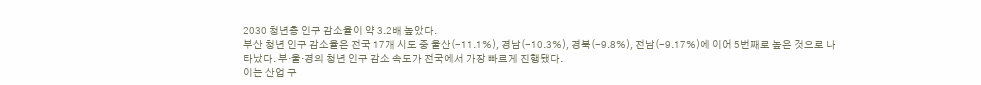2030 청년층 인구 감소율이 약 3.2배 높았다.
부산 청년 인구 감소율은 전국 17개 시도 중 울산(-11.1%), 경남(-10.3%), 경북(-9.8%), 전남(-9.17%)에 이어 5번째로 높은 것으로 나타났다. 부·울·경의 청년 인구 감소 속도가 전국에서 가장 빠르게 진행됐다.
이는 산업 구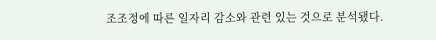조조정에 따른 일자리 감소와 관련 있는 것으로 분석됐다.